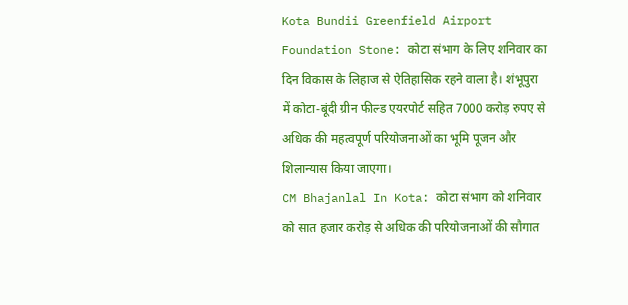Kota Bundii Greenfield Airport Foundation Stone: कोटा संभाग के लिए शनिवार का दिन विकास के लिहाज से ऐतिहासिक रहने वाला है। शंभूपुरा में कोटा-बूंदी ग्रीन फील्ड एयरपोर्ट सहित 7000 करोड़ रुपए से अधिक की महत्वपूर्ण परियोजनाओं का भूमि पूजन और शिलान्यास किया जाएगा।
CM Bhajanlal In Kota: कोटा संभाग को शनिवार को सात हजार करोड़ से अधिक की परियोजनाओं की सौगात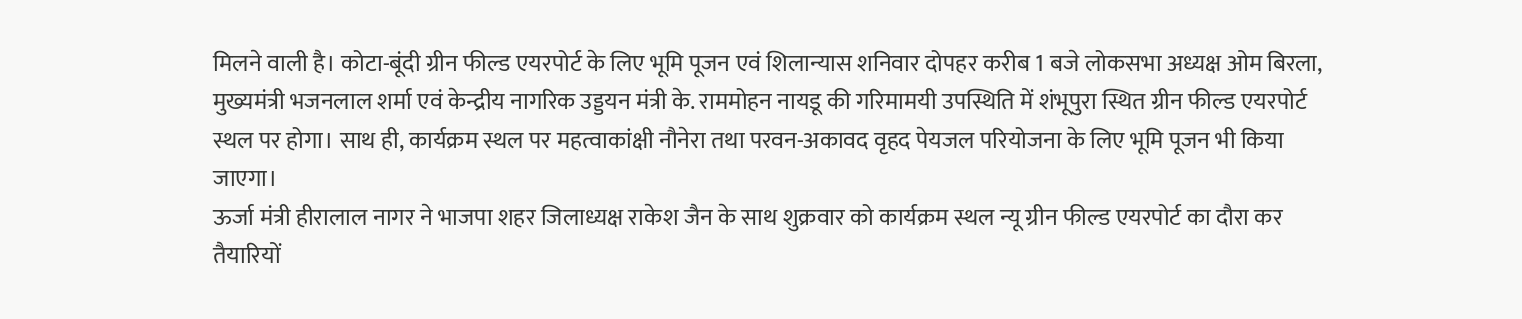मिलने वाली है। कोटा-बूंदी ग्रीन फील्ड एयरपोर्ट के लिए भूमि पूजन एवं शिलान्यास शनिवार दोपहर करीब 1 बजे लोकसभा अध्यक्ष ओम बिरला, मुख्यमंत्री भजनलाल शर्मा एवं केन्द्रीय नागरिक उड्डयन मंत्री के. राममोहन नायडू की गरिमामयी उपस्थिति में शंभूपुरा स्थित ग्रीन फील्ड एयरपोर्ट स्थल पर होगा। साथ ही, कार्यक्रम स्थल पर महत्वाकांक्षी नौनेरा तथा परवन-अकावद वृहद पेयजल परियोजना के लिए भूमि पूजन भी किया जाएगा।
ऊर्जा मंत्री हीरालाल नागर ने भाजपा शहर जिलाध्यक्ष राकेश जैन के साथ शुक्रवार को कार्यक्रम स्थल न्यू ग्रीन फील्ड एयरपोर्ट का दौरा कर तैयारियों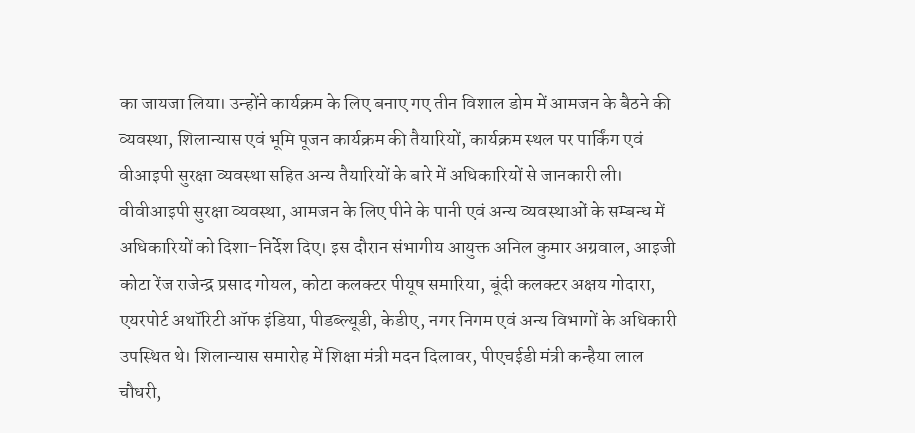का जायजा लिया। उन्होंने कार्यक्रम के लिए बनाए गए तीन विशाल डोम में आमजन के बैठने की व्यवस्था, शिलान्यास एवं भूमि पूजन कार्यक्रम की तैयारियों, कार्यक्रम स्थल पर पार्किंग एवं वीआइपी सुरक्षा व्यवस्था सहित अन्य तैयारियों के बारे में अधिकारियों से जानकारी ली।
वीवीआइपी सुरक्षा व्यवस्था, आमजन के लिए पीने के पानी एवं अन्य व्यवस्थाओं के सम्बन्ध में अधिकारियों को दिशा-निर्देश दिए। इस दौरान संभागीय आयुक्त अनिल कुमार अग्रवाल, आइजी कोटा रेंज राजेन्द्र प्रसाद गोयल, कोटा कलक्टर पीयूष समारिया, बूंदी कलक्टर अक्षय गोदारा, एयरपोर्ट अथॉरिटी ऑफ इंडिया, पीडब्ल्यूडी, केडीए, नगर निगम एवं अन्य विभागों के अधिकारी उपस्थित थे। शिलान्यास समारोह में शिक्षा मंत्री मदन दिलावर, पीएचईडी मंत्री कन्हैया लाल चौधरी,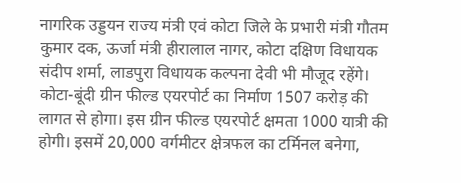नागरिक उड्डयन राज्य मंत्री एवं कोटा जिले के प्रभारी मंत्री गौतम कुमार दक, ऊर्जा मंत्री हीरालाल नागर, कोटा दक्षिण विधायक संदीप शर्मा, लाडपुरा विधायक कल्पना देवी भी मौजूद रहेंगे।
कोटा-बूंदी ग्रीन फील्ड एयरपोर्ट का निर्माण 1507 करोड़ की लागत से होगा। इस ग्रीन फील्ड एयरपोर्ट क्षमता 1000 यात्री की होगी। इसमें 20,000 वर्गमीटर क्षेत्रफल का टर्मिनल बनेगा,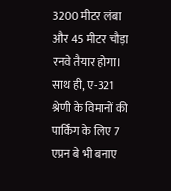3200 मीटर लंबा और 45 मीटर चौड़ा रनवे तैयार होगा। साथ ही, ए-321 श्रेणी के विमानों की पार्किंग के लिए 7 एप्रन बे भी बनाए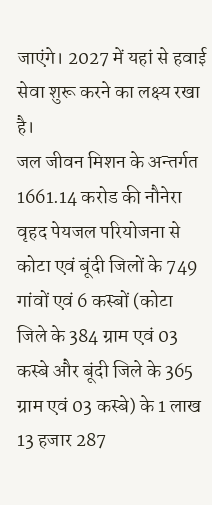जाएंगे। 2027 में यहां से हवाई सेवा शुरू करने का लक्ष्य रखा है।
जल जीवन मिशन के अन्तर्गत 1661.14 करोड की नौनेरा वृहद पेयजल परियोजना से कोटा एवं बूंदी जिलों के 749 गांवों एवं 6 कस्बों (कोटा जिले के 384 ग्राम एवं 03 कस्बे और बूंदी जिले के 365 ग्राम एवं 03 कस्बे) के 1 लाख 13 हजार 287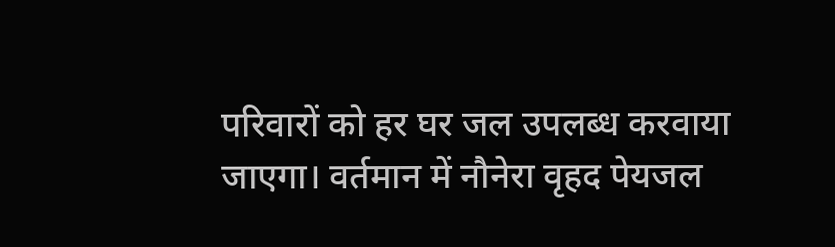परिवारों को हर घर जल उपलब्ध करवाया जाएगा। वर्तमान में नौनेरा वृहद पेयजल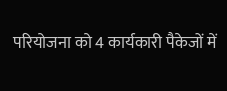परियोजना को 4 कार्यकारी पैकेजों में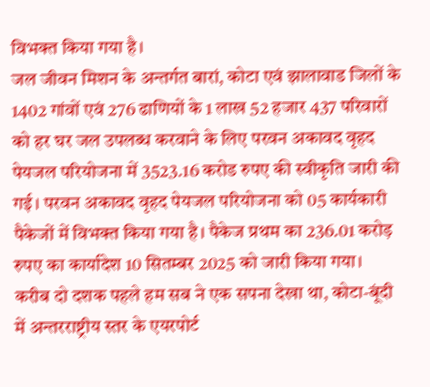विभक्त किया गया है।
जल जीवन मिशन के अन्तर्गत बारां, कोटा एवं झालावाड जिलों के 1402 गांवों एवं 276 ढाणियों के 1 लाख 52 हजार 437 परिवारों को हर घर जल उपलब्ध करवाने के लिए परवन अकावद वृहद पेयजल परियोजना में 3523.16 करोड रुपए की स्वीकृति जारी की गई। परवन अकावद वृहद पेयजल परियोजना को 05 कार्यकारी पैकेजों में विभक्त किया गया है। पैकेज प्रथम का 236.01 करोड़ रुपए का कार्यादेश 10 सितम्बर 2025 को जारी किया गया।
करीब दो दशक पहले हम सब ने एक सपना देखा था, कोटा-बूंदी में अन्तरराष्ट्रीय स्तर के एयरपोर्ट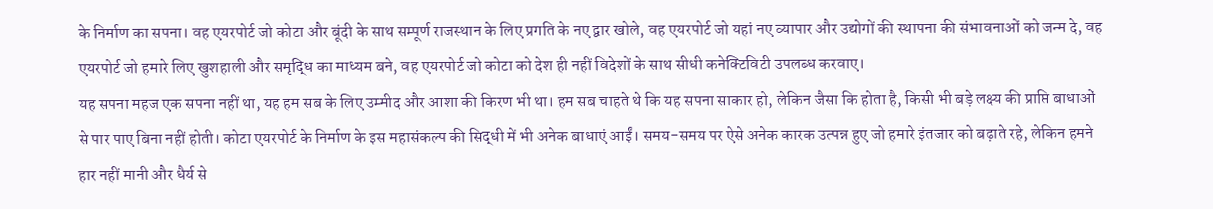के निर्माण का सपना। वह एयरपोर्ट जो कोटा और बूंदी के साथ सम्पूर्ण राजस्थान के लिए प्रगति के नए द्वार खोले, वह एयरपोर्ट जो यहां नए व्यापार और उद्योगों की स्थापना की संभावनाओं को जन्म दे, वह एयरपोर्ट जो हमारे लिए खुशहाली और समृद्धि का माध्यम बने, वह एयरपोर्ट जो कोटा को देश ही नहीं विदेशों के साथ सीधी कनेक्टिविटी उपलब्ध करवाए।
यह सपना महज एक सपना नहीं था, यह हम सब के लिए उम्मीद और आशा की किरण भी था। हम सब चाहते थे कि यह सपना साकार हो, लेकिन जैसा कि होता है, किसी भी बड़े लक्ष्य की प्राप्ति बाधाओं से पार पाए बिना नहीं होती। कोटा एयरपोर्ट के निर्माण के इस महासंकल्प की सिद्धी में भी अनेक बाधाएं आईं। समय-समय पर ऐसे अनेक कारक उत्पन्न हुए जो हमारे इंतजार को बढ़ाते रहे, लेकिन हमने हार नहीं मानी और धैर्य से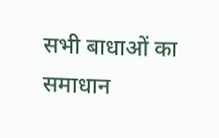सभी बाधाओं का समाधान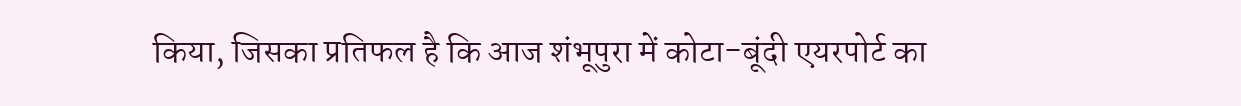किया, जिसका प्रतिफल है कि आज शंभूपुरा में कोटा-बूंदी एयरपोर्ट का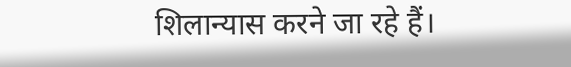शिलान्यास करने जा रहे हैं।